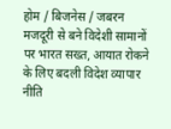होम / बिजनेस / जबरन मजदूरी से बने विदेशी सामानों पर भारत सख्त, आयात रोकने के लिए बदली विदेश व्यापार नीति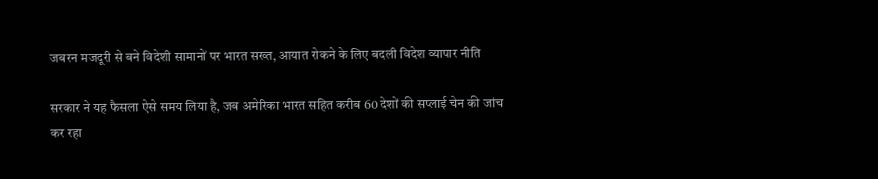जबरन मजदूरी से बने विदेशी सामानों पर भारत सख्त, आयात रोकने के लिए बदली विदेश व्यापार नीति

सरकार ने यह फैसला ऐसे समय लिया है, जब अमेरिका भारत सहित करीब 60 देशों की सप्लाई चेन की जांच कर रहा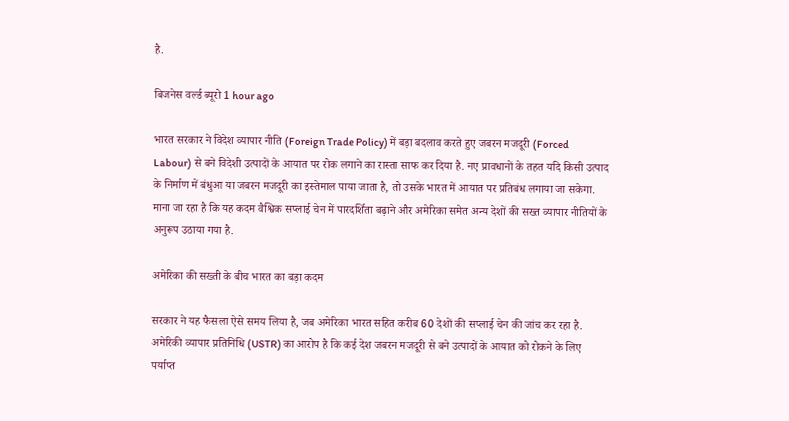है.

बिजनेस वर्ल्ड ब्यूरो 1 hour ago

भारत सरकार ने विदेश व्यापार नीति (Foreign Trade Policy) में बड़ा बदलाव करते हुए जबरन मजदूरी (Forced Labour) से बने विदेशी उत्पादों के आयात पर रोक लगाने का रास्ता साफ कर दिया है. नए प्रावधानों के तहत यदि किसी उत्पाद के निर्माण में बंधुआ या जबरन मजदूरी का इस्तेमाल पाया जाता है, तो उसके भारत में आयात पर प्रतिबंध लगाया जा सकेगा. माना जा रहा है कि यह कदम वैश्विक सप्लाई चेन में पारदर्शिता बढ़ाने और अमेरिका समेत अन्य देशों की सख्त व्यापार नीतियों के अनुरूप उठाया गया है.

अमेरिका की सख्ती के बीच भारत का बड़ा कदम

सरकार ने यह फैसला ऐसे समय लिया है, जब अमेरिका भारत सहित करीब 60 देशों की सप्लाई चेन की जांच कर रहा है. अमेरिकी व्यापार प्रतिनिधि (USTR) का आरोप है कि कई देश जबरन मजदूरी से बने उत्पादों के आयात को रोकने के लिए पर्याप्त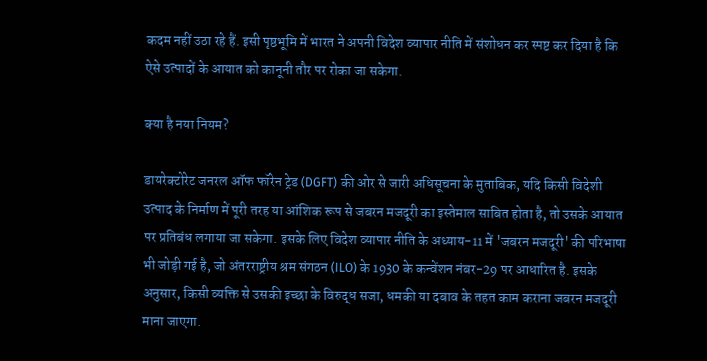कदम नहीं उठा रहे हैं. इसी पृष्ठभूमि में भारत ने अपनी विदेश व्यापार नीति में संशोधन कर स्पष्ट कर दिया है कि ऐसे उत्पादों के आयात को कानूनी तौर पर रोका जा सकेगा.

क्या है नया नियम?

डायरेक्टोरेट जनरल ऑफ फॉरेन ट्रेड (DGFT) की ओर से जारी अधिसूचना के मुताबिक, यदि किसी विदेशी उत्पाद के निर्माण में पूरी तरह या आंशिक रूप से जबरन मजदूरी का इस्तेमाल साबित होता है, तो उसके आयात पर प्रतिबंध लगाया जा सकेगा. इसके लिए विदेश व्यापार नीति के अध्याय-11 में 'जबरन मजदूरी' की परिभाषा भी जोड़ी गई है, जो अंतरराष्ट्रीय श्रम संगठन (ILO) के 1930 के कन्वेंशन नंबर-29 पर आधारित है. इसके अनुसार, किसी व्यक्ति से उसकी इच्छा के विरुद्ध सजा, धमकी या दबाव के तहत काम कराना जबरन मजदूरी माना जाएगा.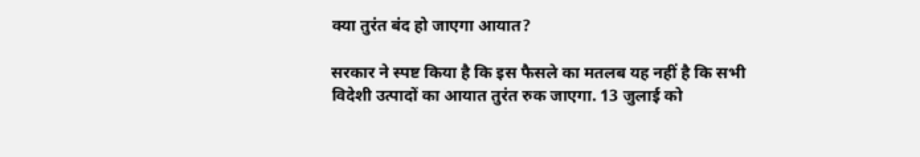क्या तुरंत बंद हो जाएगा आयात?

सरकार ने स्पष्ट किया है कि इस फैसले का मतलब यह नहीं है कि सभी विदेशी उत्पादों का आयात तुरंत रुक जाएगा. 13 जुलाई को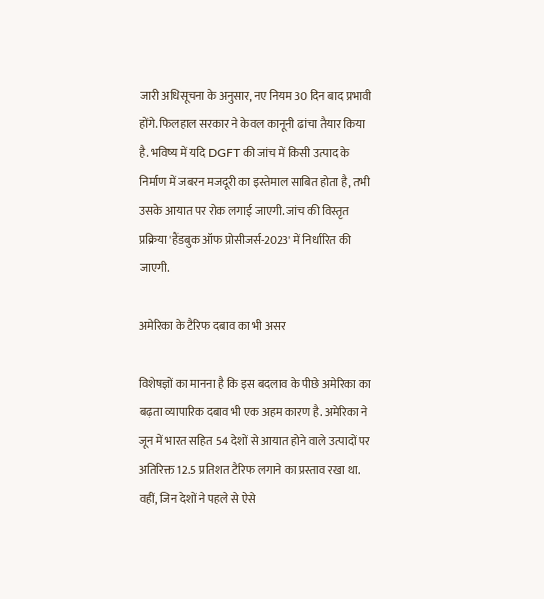जारी अधिसूचना के अनुसार, नए नियम 30 दिन बाद प्रभावी होंगे. फिलहाल सरकार ने केवल कानूनी ढांचा तैयार किया है. भविष्य में यदि DGFT की जांच में किसी उत्पाद के निर्माण में जबरन मजदूरी का इस्तेमाल साबित होता है, तभी उसके आयात पर रोक लगाई जाएगी. जांच की विस्तृत प्रक्रिया 'हैंडबुक ऑफ प्रोसीजर्स-2023' में निर्धारित की जाएगी.

अमेरिका के टैरिफ दबाव का भी असर

विशेषज्ञों का मानना है कि इस बदलाव के पीछे अमेरिका का बढ़ता व्यापारिक दबाव भी एक अहम कारण है. अमेरिका ने जून में भारत सहित 54 देशों से आयात होने वाले उत्पादों पर अतिरिक्त 12.5 प्रतिशत टैरिफ लगाने का प्रस्ताव रखा था. वहीं, जिन देशों ने पहले से ऐसे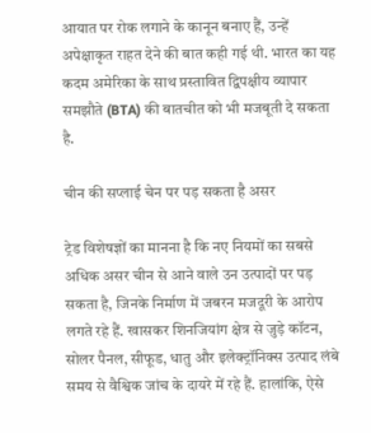आयात पर रोक लगाने के कानून बनाए हैं, उन्हें अपेक्षाकृत राहत देने की बात कही गई थी. भारत का यह कदम अमेरिका के साथ प्रस्तावित द्विपक्षीय व्यापार समझौते (BTA) की बातचीत को भी मजबूती दे सकता है.

चीन की सप्लाई चेन पर पड़ सकता है असर

ट्रेड विशेषज्ञों का मानना है कि नए नियमों का सबसे अधिक असर चीन से आने वाले उन उत्पादों पर पड़ सकता है, जिनके निर्माण में जबरन मजदूरी के आरोप लगते रहे हैं. खासकर शिनजियांग क्षेत्र से जुड़े कॉटन, सोलर पैनल, सीफूड, धातु और इलेक्ट्रॉनिक्स उत्पाद लंबे समय से वैश्विक जांच के दायरे में रहे हैं. हालांकि, ऐसे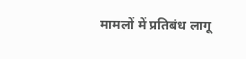मामलों में प्रतिबंध लागू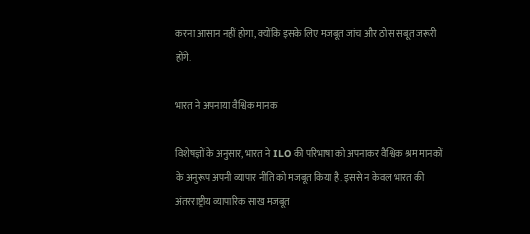करना आसान नहीं होगा, क्योंकि इसके लिए मजबूत जांच और ठोस सबूत जरूरी होंगे.

भारत ने अपनाया वैश्विक मानक

विशेषज्ञों के अनुसार, भारत ने ILO की परिभाषा को अपनाकर वैश्विक श्रम मानकों के अनुरूप अपनी व्यापार नीति को मजबूत किया है. इससे न केवल भारत की अंतरराष्ट्रीय व्यापारिक साख मजबूत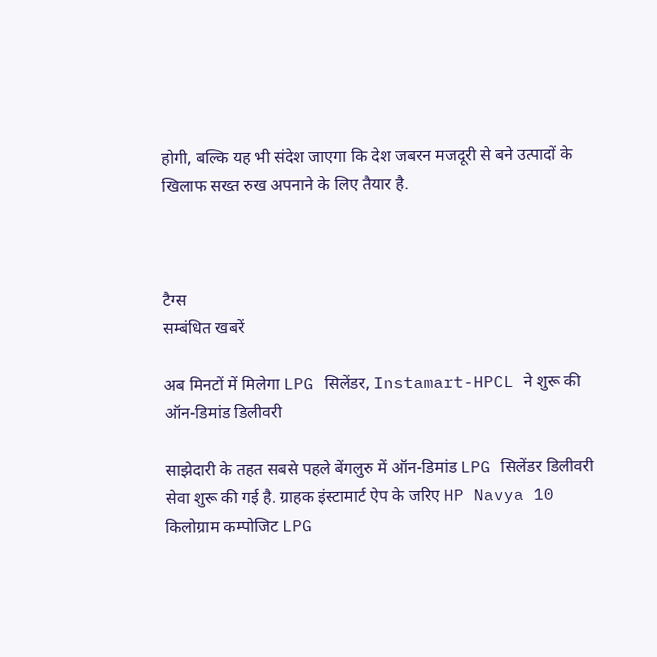होगी, बल्कि यह भी संदेश जाएगा कि देश जबरन मजदूरी से बने उत्पादों के खिलाफ सख्त रुख अपनाने के लिए तैयार है.



टैग्स
सम्बंधित खबरें

अब मिनटों में मिलेगा LPG सिलेंडर, Instamart-HPCL ने शुरू की ऑन-डिमांड डिलीवरी

साझेदारी के तहत सबसे पहले बेंगलुरु में ऑन-डिमांड LPG सिलेंडर डिलीवरी सेवा शुरू की गई है. ग्राहक इंस्टामार्ट ऐप के जरिए HP Navya 10 किलोग्राम कम्पोजिट LPG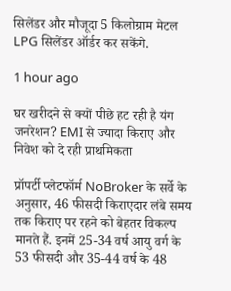सिलेंडर और मौजूदा 5 किलोग्राम मेटल LPG सिलेंडर ऑर्डर कर सकेंगे.

1 hour ago

घर खरीदने से क्यों पीछे हट रही है यंग जनरेशन? EMI से ज्यादा किराए और निवेश को दे रही प्राथमिकता

प्रॉपर्टी प्लेटफॉर्म NoBroker के सर्वे के अनुसार, 46 फीसदी किराएदार लंबे समय तक किराए पर रहने को बेहतर विकल्प मानते हैं. इनमें 25-34 वर्ष आयु वर्ग के 53 फीसदी और 35-44 वर्ष के 48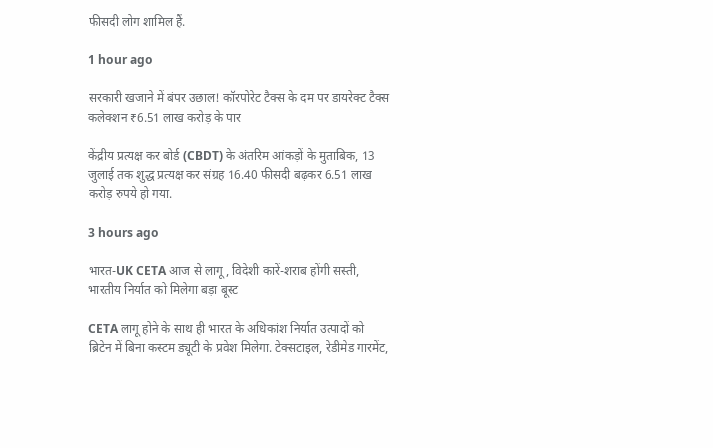फीसदी लोग शामिल हैं.

1 hour ago

सरकारी खजाने में बंपर उछाल! कॉरपोरेट टैक्स के दम पर डायरेक्ट टैक्स कलेक्शन ₹6.51 लाख करोड़ के पार

केंद्रीय प्रत्यक्ष कर बोर्ड (CBDT) के अंतरिम आंकड़ों के मुताबिक, 13 जुलाई तक शुद्ध प्रत्यक्ष कर संग्रह 16.40 फीसदी बढ़कर 6.51 लाख करोड़ रुपये हो गया.

3 hours ago

भारत-UK CETA आज से लागू, विदेशी कारें-शराब होंगी सस्ती, भारतीय निर्यात को मिलेगा बड़ा बूस्ट

CETA लागू होने के साथ ही भारत के अधिकांश निर्यात उत्पादों को ब्रिटेन में बिना कस्टम ड्यूटी के प्रवेश मिलेगा. टेक्सटाइल, रेडीमेड गारमेंट,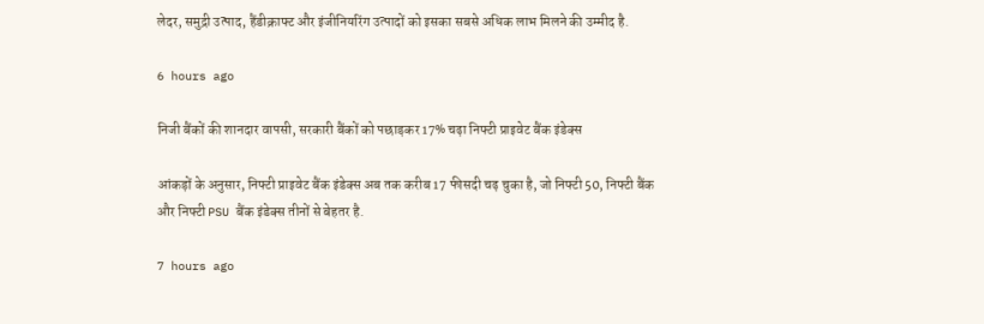लेदर, समुद्री उत्पाद, हैंडीक्राफ्ट और इंजीनियरिंग उत्पादों को इसका सबसे अधिक लाभ मिलने की उम्मीद है.

6 hours ago

निजी बैंकों की शानदार वापसी, सरकारी बैंकों को पछाड़कर 17% चढ़ा निफ्टी प्राइवेट बैंक इंडेक्स

आंकड़ों के अनुसार, निफ्टी प्राइवेट बैंक इंडेक्स अब तक करीब 17 फीसदी चढ़ चुका है, जो निफ्टी 50, निफ्टी बैंक और निफ्टी PSU बैंक इंडेक्स तीनों से बेहतर है.

7 hours ago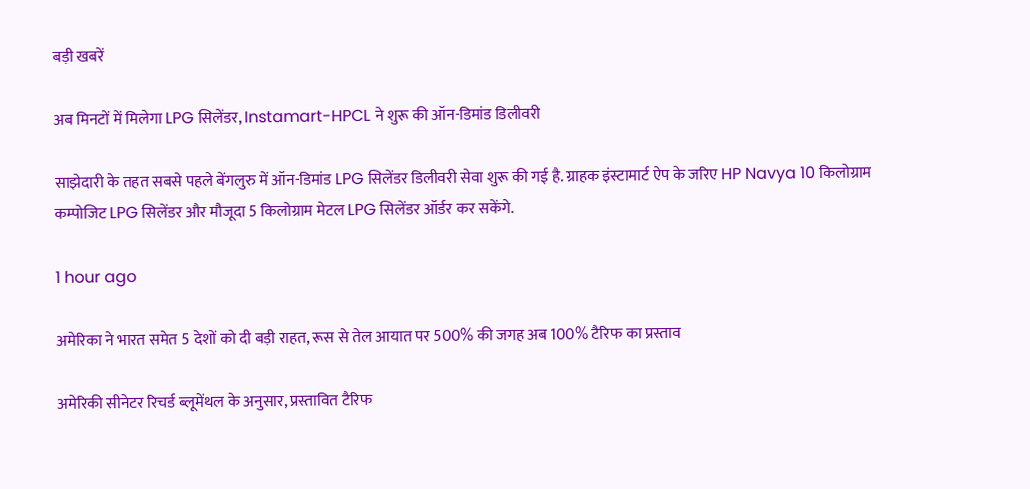बड़ी खबरें

अब मिनटों में मिलेगा LPG सिलेंडर, Instamart-HPCL ने शुरू की ऑन-डिमांड डिलीवरी

साझेदारी के तहत सबसे पहले बेंगलुरु में ऑन-डिमांड LPG सिलेंडर डिलीवरी सेवा शुरू की गई है. ग्राहक इंस्टामार्ट ऐप के जरिए HP Navya 10 किलोग्राम कम्पोजिट LPG सिलेंडर और मौजूदा 5 किलोग्राम मेटल LPG सिलेंडर ऑर्डर कर सकेंगे.

1 hour ago

अमेरिका ने भारत समेत 5 देशों को दी बड़ी राहत, रूस से तेल आयात पर 500% की जगह अब 100% टैरिफ का प्रस्ताव

अमेरिकी सीनेटर रिचर्ड ब्लूमेंथल के अनुसार, प्रस्तावित टैरिफ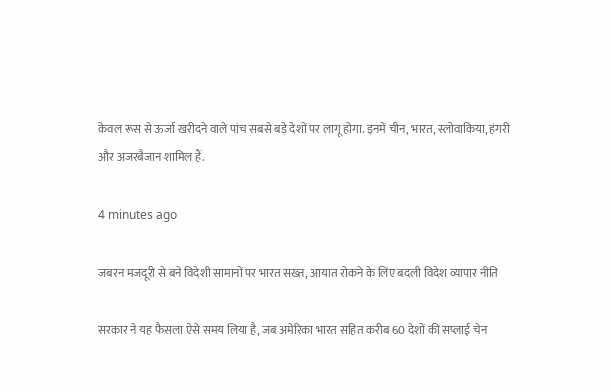केवल रूस से ऊर्जा खरीदने वाले पांच सबसे बड़े देशों पर लागू होगा. इनमें चीन, भारत, स्लोवाकिया, हंगरी और अजरबैजान शामिल हैं.

4 minutes ago

जबरन मजदूरी से बने विदेशी सामानों पर भारत सख्त, आयात रोकने के लिए बदली विदेश व्यापार नीति

सरकार ने यह फैसला ऐसे समय लिया है, जब अमेरिका भारत सहित करीब 60 देशों की सप्लाई चेन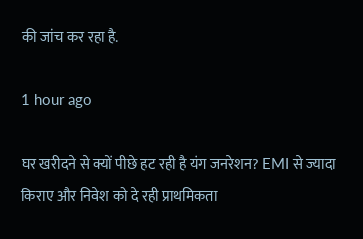की जांच कर रहा है.

1 hour ago

घर खरीदने से क्यों पीछे हट रही है यंग जनरेशन? EMI से ज्यादा किराए और निवेश को दे रही प्राथमिकता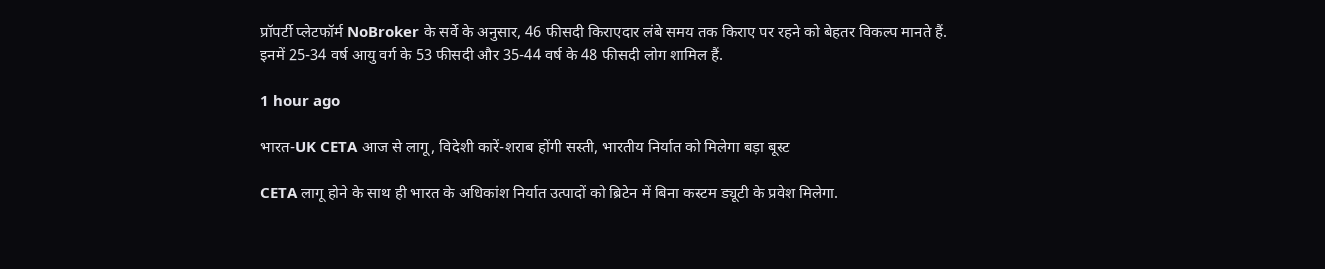प्रॉपर्टी प्लेटफॉर्म NoBroker के सर्वे के अनुसार, 46 फीसदी किराएदार लंबे समय तक किराए पर रहने को बेहतर विकल्प मानते हैं. इनमें 25-34 वर्ष आयु वर्ग के 53 फीसदी और 35-44 वर्ष के 48 फीसदी लोग शामिल हैं.

1 hour ago

भारत-UK CETA आज से लागू, विदेशी कारें-शराब होंगी सस्ती, भारतीय निर्यात को मिलेगा बड़ा बूस्ट

CETA लागू होने के साथ ही भारत के अधिकांश निर्यात उत्पादों को ब्रिटेन में बिना कस्टम ड्यूटी के प्रवेश मिलेगा.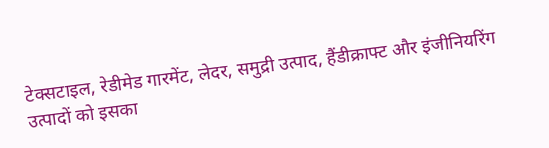टेक्सटाइल, रेडीमेड गारमेंट, लेदर, समुद्री उत्पाद, हैंडीक्राफ्ट और इंजीनियरिंग उत्पादों को इसका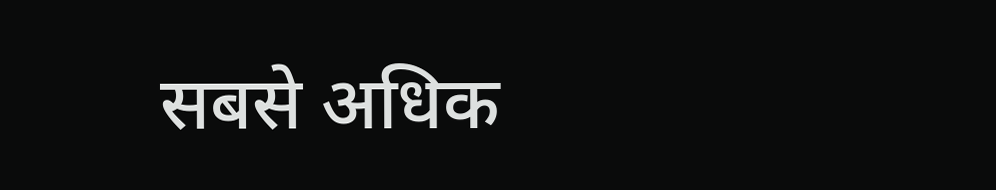सबसे अधिक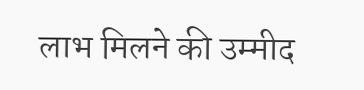लाभ मिलने की उम्मीद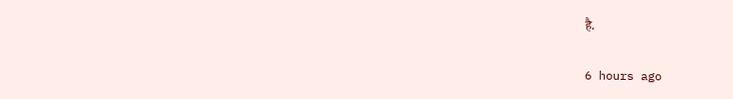है.

6 hours ago